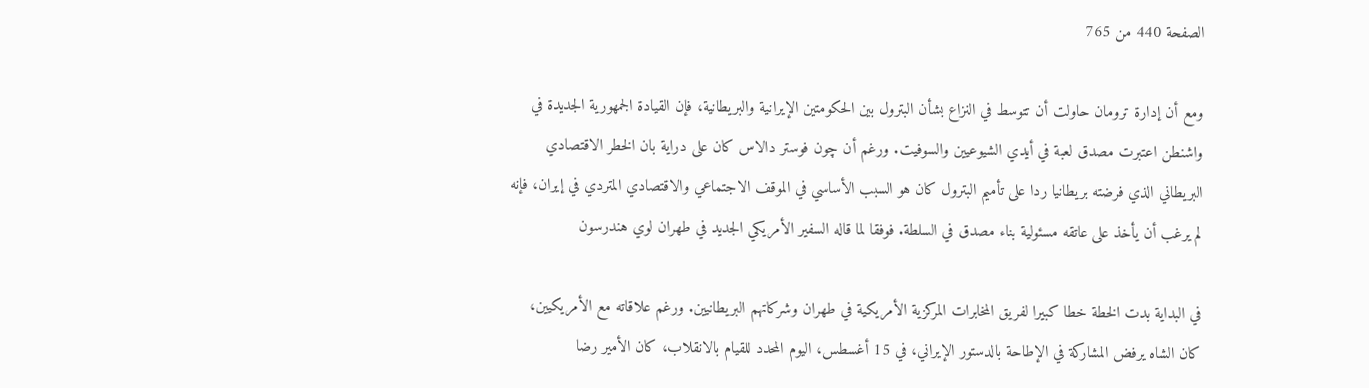الصفحة 440 من 765

ومع أن إدارة ترومان حاولت أن تتوسط في النزاع بشأن البترول بين الحكومتين الإيرانية والبريطانية، فإن القيادة الجمهورية الجديدة في واشنطن اعتبرت مصدق لعبة في أيدي الشيوعيين والسوفيت. ورغم أن چون فوستر دالاس كان على دراية بان الخطر الاقتصادي البريطاني الذي فرضته بريطانيا ردا على تأميم البترول كان هو السبب الأساسي في الموقف الاجتماعي والاقتصادي المتردي في إيران، فإنه لم يرغب أن يأخذ على عاتقه مسئولية بناء مصدق في السلطة. فوفقا لما قاله السفير الأمريكي الجديد في طهران لوي هندرسون

في البداية بدت الخطة خطا كبيرا لفريق المخابرات المركزية الأمريكية في طهران وشركاتهم البريطانيين. ورغم علاقاته مع الأمريكيين، كان الشاه يرفض المشاركة في الإطاحة بالدستور الإيراني، في 15 أغسطس، اليوم المحدد للقيام بالانقلاب، كان الأمير رضا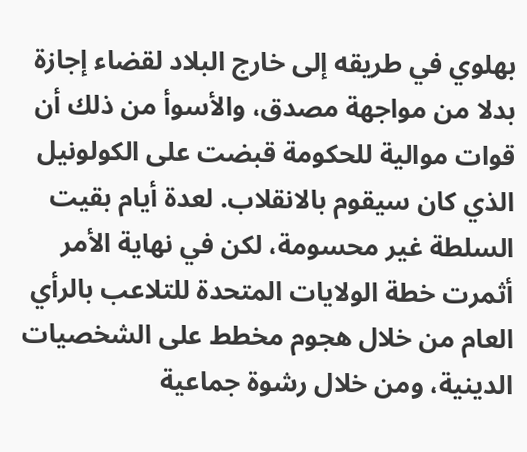بهلوي في طريقه إلى خارج البلاد لقضاء إجازة بدلا من مواجهة مصدق، والأسوأ من ذلك أن قوات موالية للحكومة قبضت على الكولونيل الذي كان سيقوم بالانقلاب. لعدة أيام بقيت السلطة غير محسومة، لكن في نهاية الأمر أثمرت خطة الولايات المتحدة للتلاعب بالرأي العام من خلال هجوم مخطط على الشخصيات الدينية، ومن خلال رشوة جماعية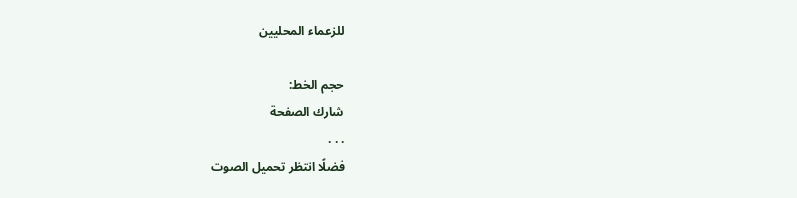للزعماء المحليين

حجم الخط:
شارك الصفحة
. . .
فضلًا انتظر تحميل الصوت